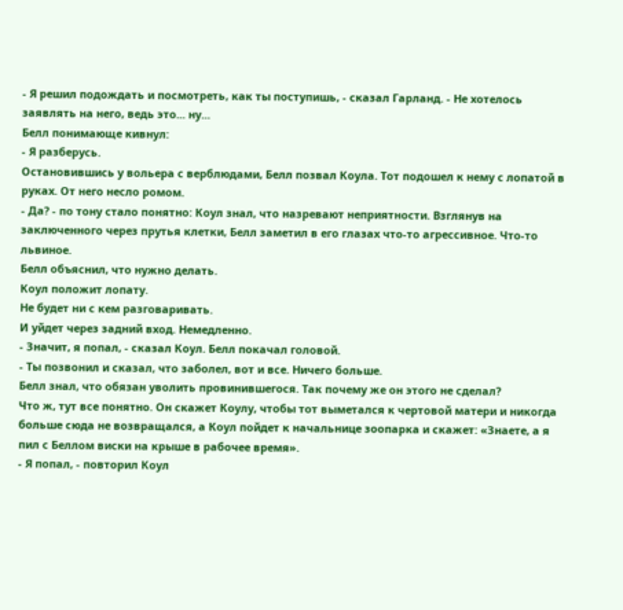- Я решил подождать и посмотреть, как ты поступишь, - сказал Гарланд. - Не хотелось заявлять на него, ведь это... ну...
Белл понимающе кивнул:
- Я разберусь.
Остановившись у вольера с верблюдами, Белл позвал Коула. Тот подошел к нему с лопатой в руках. От него несло ромом.
- Да? - по тону стало понятно: Коул знал, что назревают неприятности. Взглянув на заключенного через прутья клетки, Белл заметил в его глазах что-то агрессивное. Что-то львиное.
Белл объяснил, что нужно делать.
Коул положит лопату.
Не будет ни с кем разговаривать.
И уйдет через задний вход. Немедленно.
- Значит, я попал, - сказал Коул. Белл покачал головой.
- Ты позвонил и сказал, что заболел, вот и все. Ничего больше.
Белл знал, что обязан уволить провинившегося. Так почему же он этого не сделал?
Что ж, тут все понятно. Он скажет Коулу, чтобы тот выметался к чертовой матери и никогда больше сюда не возвращался, а Коул пойдет к начальнице зоопарка и скажет: «Знаете, а я пил с Беллом виски на крыше в рабочее время».
- Я попал, - повторил Коул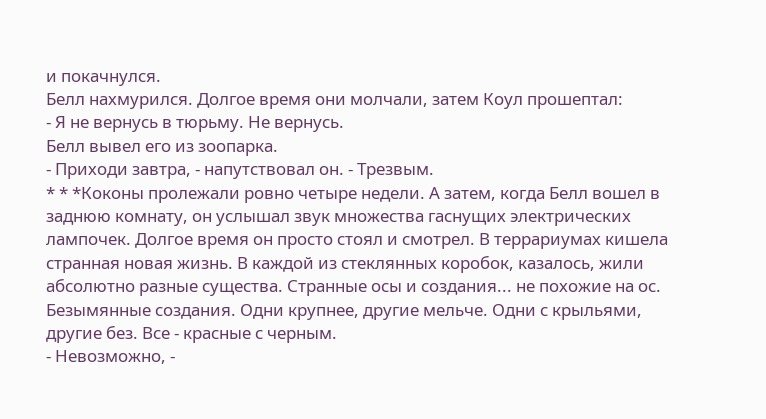и покачнулся.
Белл нахмурился. Долгое время они молчали, затем Коул прошептал:
- Я не вернусь в тюрьму. Не вернусь.
Белл вывел его из зоопарка.
- Приходи завтра, - напутствовал он. - Трезвым.
* * *Коконы пролежали ровно четыре недели. А затем, когда Белл вошел в заднюю комнату, он услышал звук множества гаснущих электрических лампочек. Долгое время он просто стоял и смотрел. В террариумах кишела странная новая жизнь. В каждой из стеклянных коробок, казалось, жили абсолютно разные существа. Странные осы и создания... не похожие на ос. Безымянные создания. Одни крупнее, другие мельче. Одни с крыльями, другие без. Все - красные с черным.
- Невозможно, -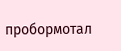пробормотал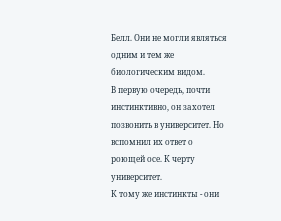Белл. Они не могли являться одним и тем же биологическим видом.
В первую очередь, почти инстинктивно, он захотел позвонить в университет. Но вспомнил их ответ о роющей осе. К черту университет.
К тому же инстинкты - они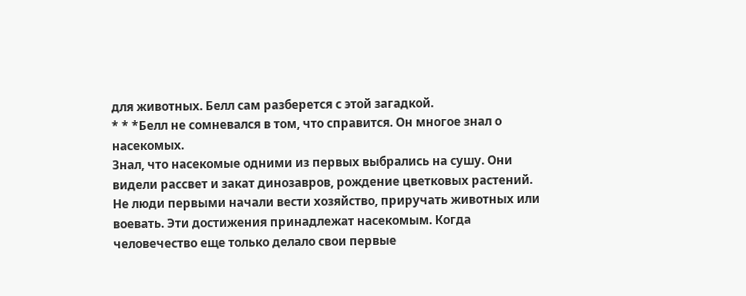для животных. Белл сам разберется с этой загадкой.
* * *Белл не сомневался в том, что справится. Он многое знал о насекомых.
Знал, что насекомые одними из первых выбрались на сушу. Они видели рассвет и закат динозавров, рождение цветковых растений. Не люди первыми начали вести хозяйство, приручать животных или воевать. Эти достижения принадлежат насекомым. Когда человечество еще только делало свои первые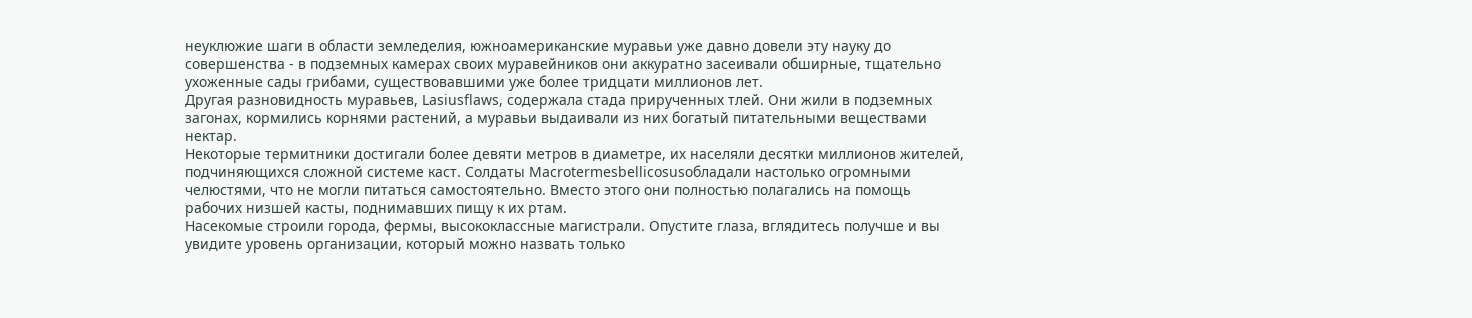неуклюжие шаги в области земледелия, южноамериканские муравьи уже давно довели эту науку до совершенства - в подземных камерах своих муравейников они аккуратно засеивали обширные, тщательно ухоженные сады грибами, существовавшими уже более тридцати миллионов лет.
Другая разновидность муравьев, Lasiusflaws, содержала стада прирученных тлей. Они жили в подземных загонах, кормились корнями растений, а муравьи выдаивали из них богатый питательными веществами нектар.
Некоторые термитники достигали более девяти метров в диаметре, их населяли десятки миллионов жителей, подчиняющихся сложной системе каст. Солдаты Macrotermesbellicosusобладали настолько огромными челюстями, что не могли питаться самостоятельно. Вместо этого они полностью полагались на помощь рабочих низшей касты, поднимавших пищу к их ртам.
Насекомые строили города, фермы, высококлассные магистрали. Опустите глаза, вглядитесь получше и вы увидите уровень организации, который можно назвать только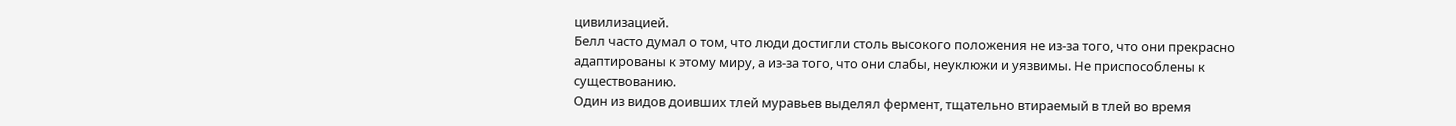цивилизацией.
Белл часто думал о том, что люди достигли столь высокого положения не из-за того, что они прекрасно адаптированы к этому миру, а из-за того, что они слабы, неуклюжи и уязвимы. Не приспособлены к существованию.
Один из видов доивших тлей муравьев выделял фермент, тщательно втираемый в тлей во время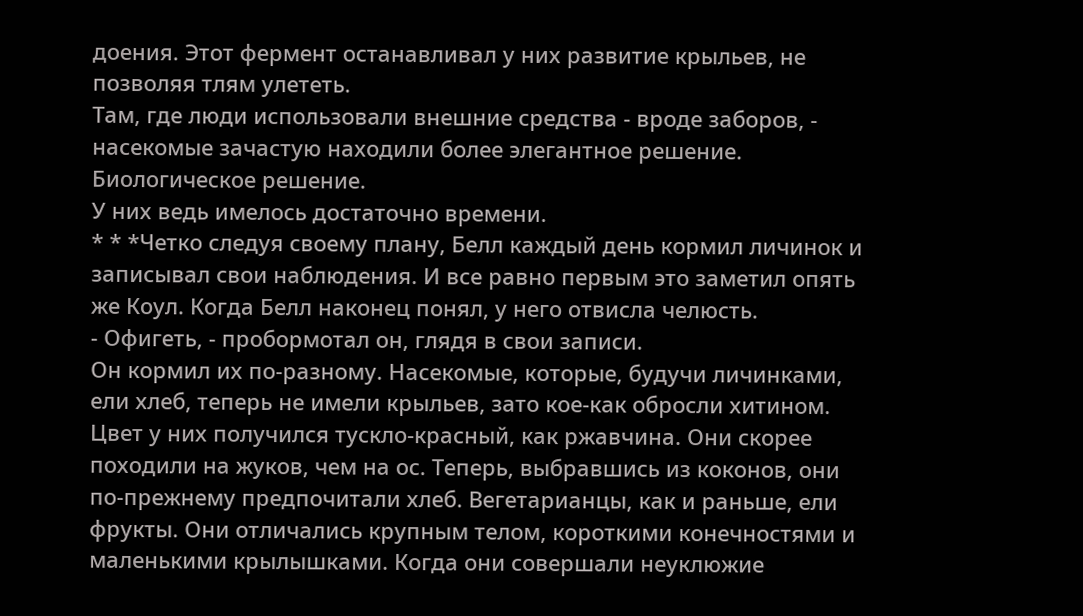доения. Этот фермент останавливал у них развитие крыльев, не позволяя тлям улететь.
Там, где люди использовали внешние средства - вроде заборов, - насекомые зачастую находили более элегантное решение. Биологическое решение.
У них ведь имелось достаточно времени.
* * *Четко следуя своему плану, Белл каждый день кормил личинок и записывал свои наблюдения. И все равно первым это заметил опять же Коул. Когда Белл наконец понял, у него отвисла челюсть.
- Офигеть, - пробормотал он, глядя в свои записи.
Он кормил их по-разному. Насекомые, которые, будучи личинками, ели хлеб, теперь не имели крыльев, зато кое-как обросли хитином. Цвет у них получился тускло-красный, как ржавчина. Они скорее походили на жуков, чем на ос. Теперь, выбравшись из коконов, они по-прежнему предпочитали хлеб. Вегетарианцы, как и раньше, ели фрукты. Они отличались крупным телом, короткими конечностями и маленькими крылышками. Когда они совершали неуклюжие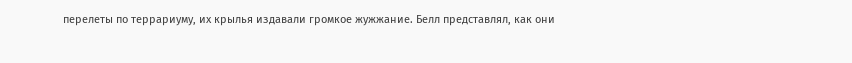перелеты по террариуму, их крылья издавали громкое жужжание. Белл представлял, как они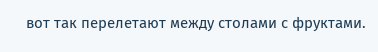вот так перелетают между столами с фруктами.